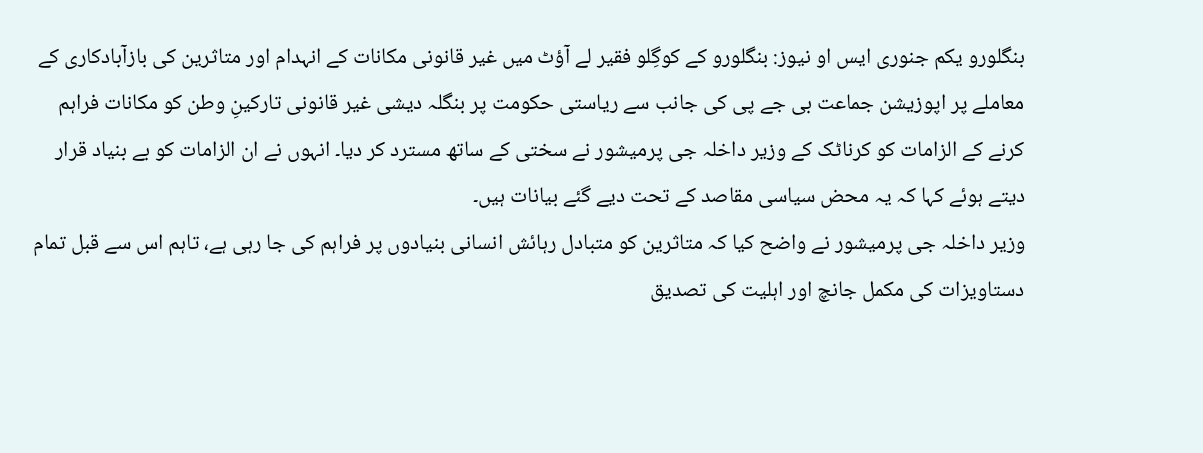بنگلورو یکم جنوری ایس او نیوز: بنگلورو کے کوگِلو فقیر لے آؤٹ میں غیر قانونی مکانات کے انہدام اور متاثرین کی بازآبادکاری کے معاملے پر اپوزیشن جماعت بی جے پی کی جانب سے ریاستی حکومت پر بنگلہ دیشی غیر قانونی تارکینِ وطن کو مکانات فراہم کرنے کے الزامات کو کرناٹک کے وزیر داخلہ جی پرمیشور نے سختی کے ساتھ مسترد کر دیا۔ انہوں نے ان الزامات کو بے بنیاد قرار دیتے ہوئے کہا کہ یہ محض سیاسی مقاصد کے تحت دیے گئے بیانات ہیں۔
وزیر داخلہ جی پرمیشور نے واضح کیا کہ متاثرین کو متبادل رہائش انسانی بنیادوں پر فراہم کی جا رہی ہے، تاہم اس سے قبل تمام دستاویزات کی مکمل جانچ اور اہلیت کی تصدیق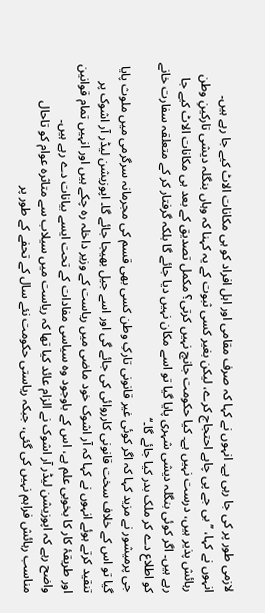لازمی طور پر کی جا رہی ہے۔ انہوں نے کہا کہ صرف مقامی اور اہل افراد کو ہی مکانات الاٹ کیے جا رہے ہیں۔
انہوں نے کہا، ’’بی جے پی چاہے احتجاج کرے، لیکن بغیر کسی ثبوت کے یہ کہنا کہ وہاں بنگلہ دیشی تارکینِ وطن رہائش پذیر ہیں، درست نہیں ہے۔ کیا حکومت جانچ نہیں کرتی؟ مکمل تصدیق کے بعد ہی مکانات الاٹ کیے جا رہے ہیں۔ اگر کوئی بنگلہ دیشی شہری پایا گیا تو اسے مکان نہیں دیا جائے گا بلکہ گرفتار کر کے متعلقہ سفارت خانے کو اطلاع دے کر ملک بدر کیا جائے گا۔‘‘
جی پرمیشور نے مزید کہا کہ اگر کوئی غیر قانونی تارکِ وطن کسی بھی قسم کی مجرمانہ سرگرمی میں ملوث پایا گیا تو اس کے خلاف سخت قانونی کارروائی کی جائے گی اور اسے جیل بھیجا جائے گا۔ اپوزیشن لیڈر آر اشوک پر تنقید کرتے ہوئے انہوں نے کہا کہ آر اشوک خود ماضی میں ریاست کے وزیر داخلہ رہ چکے ہیں اور انہیں تمام قوانین اور طریقۂ کار کا بخوبی علم ہے، اس کے باوجود وہ سیاسی مفادات کے تحت ایسے بیانات دے رہے ہیں۔
واضح رہے کہ اپوزیشن لیڈر آر اشوک نے الزام عائد کیا تھا کہ ریاست میں سیلاب سے متاثرہ عوام کو تاحال مناسب رہائش فراہم نہیں کی گئی، جبکہ ریاستی حکومت نئے سال کے تحفے کے طور پر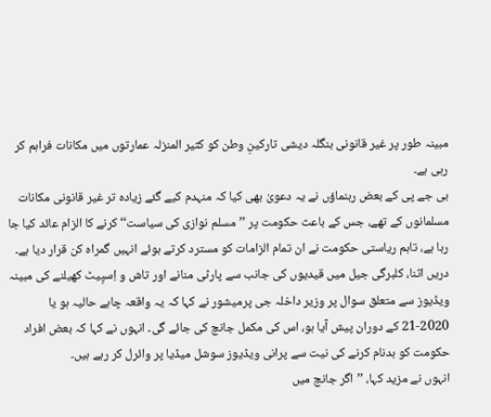مبینہ طور پر غیر قانونی بنگلہ دیشی تارکینِ وطن کو کثیر المنزلہ عمارتوں میں مکانات فراہم کر رہی ہے۔
بی جے پی کے بعض رہنماؤں نے یہ دعویٰ بھی کیا کہ منہدم کیے گئے زیادہ تر غیر قانونی مکانات مسلمانوں کے تھے، جس کے باعث حکومت پر ’’مسلم نوازی کی سیاست‘‘ کرنے کا الزام عائد کیا جا رہا ہے، تاہم ریاستی حکومت نے ان تمام الزامات کو مسترد کرتے ہوئے انہیں گمراہ کن قرار دیا ہے۔
دریں اثنا، کلبرگی جیل میں قیدیوں کی جانب سے پارٹی منانے اور تاش و اِسپِیٹ کھیلنے کی مبینہ ویڈیوز سے متعلق سوال پر وزیر داخلہ جی پرمیشور نے کہا کہ یہ واقعہ چاہے حالیہ ہو یا 2020-21 کے دوران پیش آیا ہو، اس کی مکمل جانچ کی جائے گی۔ انہوں نے کہا کہ بعض افراد حکومت کو بدنام کرنے کی نیت سے پرانی ویڈیوز سوشل میڈیا پر وائرل کر رہے ہیں۔
انہوں نے مزید کہا، ’’اگر جانچ میں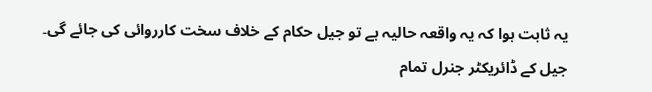یہ ثابت ہوا کہ یہ واقعہ حالیہ ہے تو جیل حکام کے خلاف سخت کارروائی کی جائے گی۔ جیل کے ڈائریکٹر جنرل تمام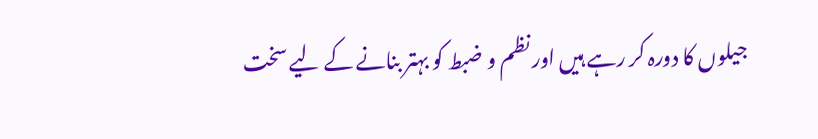جیلوں کا دورہ کر رہے ہیں اور نظم و ضبط کو بہتر بنانے کے لیے سخت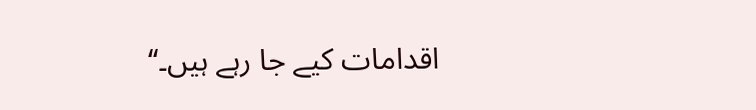اقدامات کیے جا رہے ہیں۔‘‘